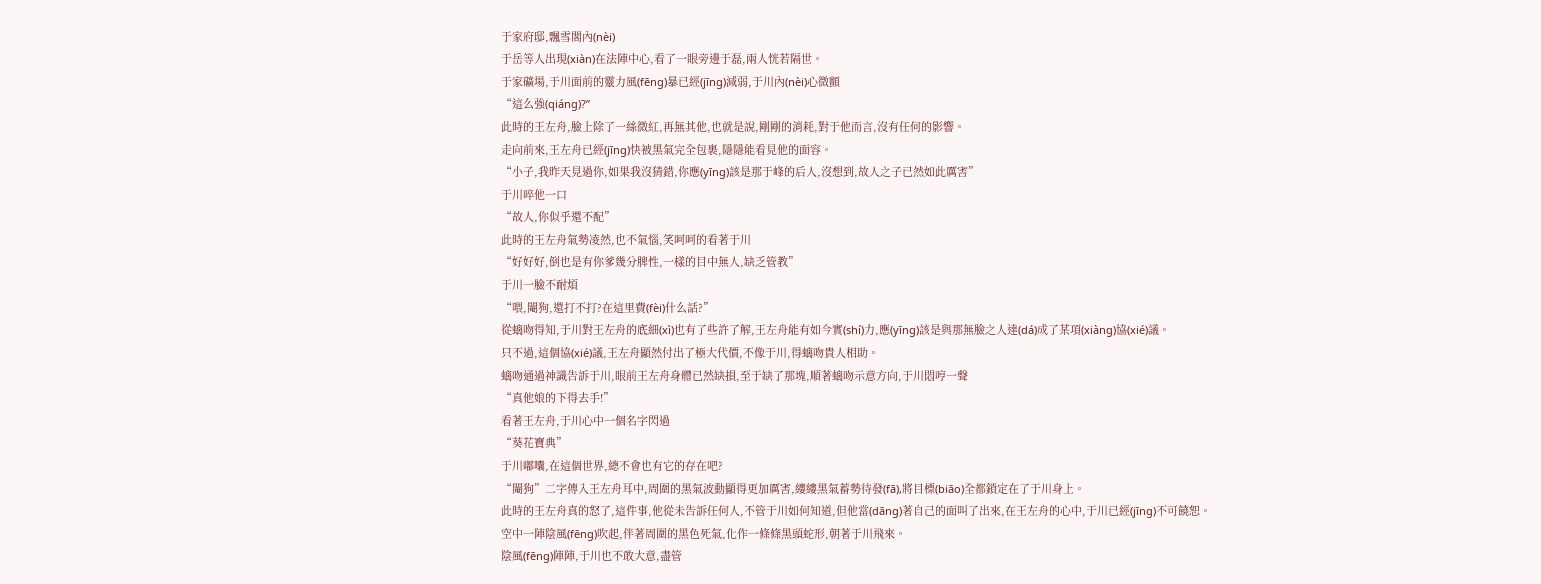于家府邸,飄雪閣內(nèi)
于岳等人出現(xiàn)在法陣中心,看了一眼旁邊于磊,兩人恍若隔世。
于家礦場,于川面前的靈力風(fēng)暴已經(jīng)減弱,于川內(nèi)心微顫
“這么強(qiáng)?”
此時的王左舟,臉上除了一絲微紅,再無其他,也就是說,剛剛的消耗,對于他而言,沒有任何的影響。
走向前來,王左舟已經(jīng)快被黑氣完全包裹,隱隱能看見他的面容。
“小子,我昨天見過你,如果我沒猜錯,你應(yīng)該是那于峰的后人,沒想到,故人之子已然如此厲害”
于川啐他一口
“故人,你似乎還不配”
此時的王左舟氣勢凌然,也不氣惱,笑呵呵的看著于川
“好好好,倒也是有你爹幾分脾性,一樣的目中無人,缺乏管教”
于川一臉不耐煩
“喂,閹狗,還打不打?在這里費(fèi)什么話?”
從螭吻得知,于川對王左舟的底細(xì)也有了些許了解,王左舟能有如今實(shí)力,應(yīng)該是與那無臉之人達(dá)成了某項(xiàng)協(xié)議。
只不過,這個協(xié)議,王左舟顯然付出了極大代價,不像于川,得螭吻貴人相助。
螭吻通過神識告訴于川,眼前王左舟身體已然缺損,至于缺了那塊,順著螭吻示意方向,于川悶哼一聲
“真他娘的下得去手!”
看著王左舟,于川心中一個名字閃過
“葵花寶典”
于川嘟囔,在這個世界,總不會也有它的存在吧?
“閹狗”二字傳入王左舟耳中,周圍的黑氣波動顯得更加厲害,縷縷黑氣蓄勢待發(fā),將目標(biāo)全都鎖定在了于川身上。
此時的王左舟真的怒了,這件事,他從未告訴任何人,不管于川如何知道,但他當(dāng)著自己的面叫了出來,在王左舟的心中,于川已經(jīng)不可饒恕。
空中一陣陰風(fēng)吹起,伴著周圍的黑色死氣,化作一條條黑頭蛇形,朝著于川飛來。
陰風(fēng)陣陣,于川也不敢大意,盡管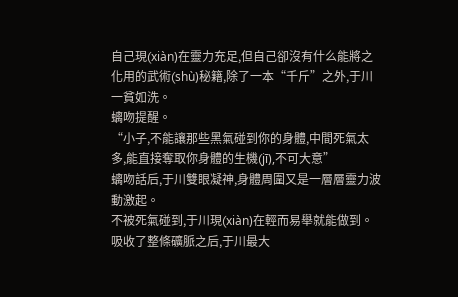自己現(xiàn)在靈力充足,但自己卻沒有什么能將之化用的武術(shù)秘籍,除了一本“千斤”之外,于川一貧如洗。
螭吻提醒。
“小子,不能讓那些黑氣碰到你的身體,中間死氣太多,能直接奪取你身體的生機(jī),不可大意”
螭吻話后,于川雙眼凝神,身體周圍又是一層層靈力波動激起。
不被死氣碰到,于川現(xiàn)在輕而易舉就能做到。
吸收了整條礦脈之后,于川最大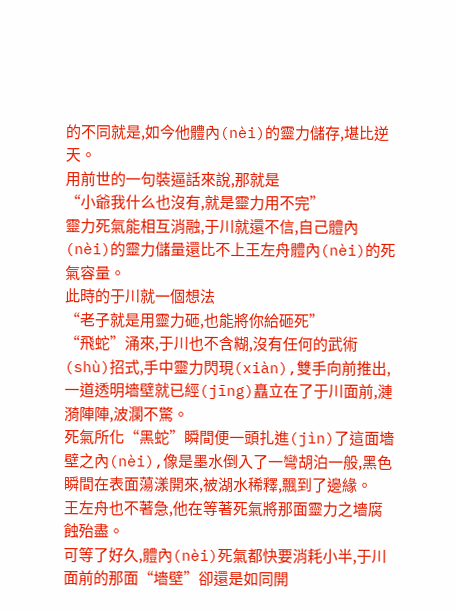的不同就是,如今他體內(nèi)的靈力儲存,堪比逆天。
用前世的一句裝逼話來說,那就是
“小爺我什么也沒有,就是靈力用不完”
靈力死氣能相互消融,于川就還不信,自己體內(nèi)的靈力儲量還比不上王左舟體內(nèi)的死氣容量。
此時的于川就一個想法
“老子就是用靈力砸,也能將你給砸死”
“飛蛇”涌來,于川也不含糊,沒有任何的武術(shù)招式,手中靈力閃現(xiàn),雙手向前推出,一道透明墻壁就已經(jīng)矗立在了于川面前,漣漪陣陣,波瀾不驚。
死氣所化“黑蛇”瞬間便一頭扎進(jìn)了這面墻壁之內(nèi),像是墨水倒入了一彎胡泊一般,黑色瞬間在表面蕩漾開來,被湖水稀釋,飄到了邊緣。
王左舟也不著急,他在等著死氣將那面靈力之墻腐蝕殆盡。
可等了好久,體內(nèi)死氣都快要消耗小半,于川面前的那面“墻壁”卻還是如同開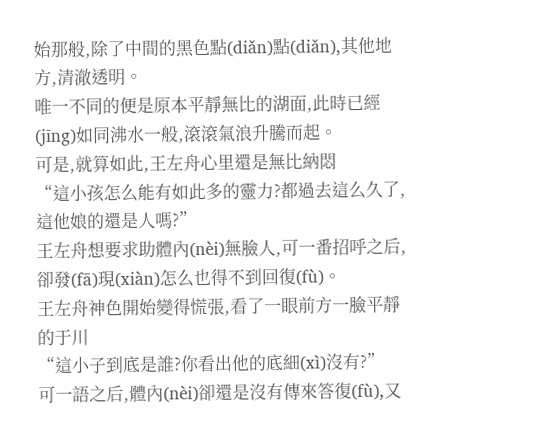始那般,除了中間的黑色點(diǎn)點(diǎn),其他地方,清澈透明。
唯一不同的便是原本平靜無比的湖面,此時已經(jīng)如同沸水一般,滾滾氣浪升騰而起。
可是,就算如此,王左舟心里還是無比納悶
“這小孩怎么能有如此多的靈力?都過去這么久了,這他娘的還是人嗎?”
王左舟想要求助體內(nèi)無臉人,可一番招呼之后,卻發(fā)現(xiàn)怎么也得不到回復(fù)。
王左舟神色開始變得慌張,看了一眼前方一臉平靜的于川
“這小子到底是誰?你看出他的底細(xì)沒有?”
可一語之后,體內(nèi)卻還是沒有傳來答復(fù),又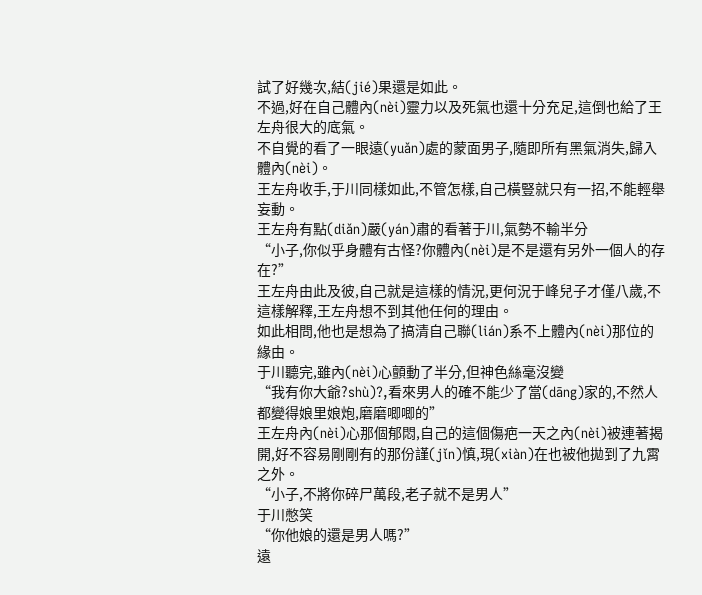試了好幾次,結(jié)果還是如此。
不過,好在自己體內(nèi)靈力以及死氣也還十分充足,這倒也給了王左舟很大的底氣。
不自覺的看了一眼遠(yuǎn)處的蒙面男子,隨即所有黑氣消失,歸入體內(nèi)。
王左舟收手,于川同樣如此,不管怎樣,自己橫豎就只有一招,不能輕舉妄動。
王左舟有點(diǎn)嚴(yán)肅的看著于川,氣勢不輸半分
“小子,你似乎身體有古怪?你體內(nèi)是不是還有另外一個人的存在?”
王左舟由此及彼,自己就是這樣的情況,更何況于峰兒子才僅八歲,不這樣解釋,王左舟想不到其他任何的理由。
如此相問,他也是想為了搞清自己聯(lián)系不上體內(nèi)那位的緣由。
于川聽完,雖內(nèi)心顫動了半分,但神色絲毫沒變
“我有你大爺?shù)?,看來男人的確不能少了當(dāng)家的,不然人都變得娘里娘炮,磨磨唧唧的”
王左舟內(nèi)心那個郁悶,自己的這個傷疤一天之內(nèi)被連著揭開,好不容易剛剛有的那份謹(jǐn)慎,現(xiàn)在也被他拋到了九霄之外。
“小子,不將你碎尸萬段,老子就不是男人”
于川憋笑
“你他娘的還是男人嗎?”
遠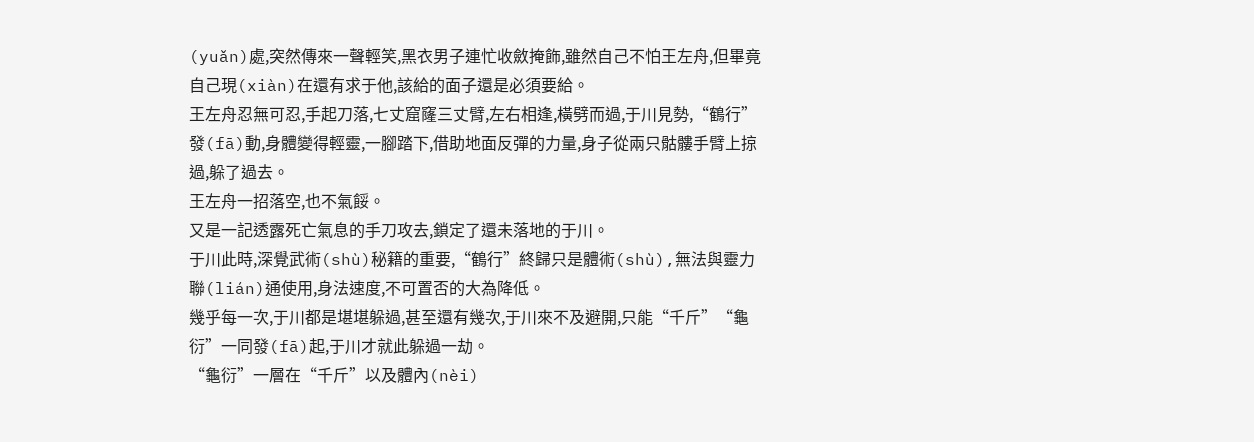(yuǎn)處,突然傳來一聲輕笑,黑衣男子連忙收斂掩飾,雖然自己不怕王左舟,但畢竟自己現(xiàn)在還有求于他,該給的面子還是必須要給。
王左舟忍無可忍,手起刀落,七丈窟窿三丈臂,左右相逢,橫劈而過,于川見勢,“鶴行”發(fā)動,身體變得輕靈,一腳踏下,借助地面反彈的力量,身子從兩只骷髏手臂上掠過,躲了過去。
王左舟一招落空,也不氣餒。
又是一記透露死亡氣息的手刀攻去,鎖定了還未落地的于川。
于川此時,深覺武術(shù)秘籍的重要,“鶴行”終歸只是體術(shù),無法與靈力聯(lián)通使用,身法速度,不可置否的大為降低。
幾乎每一次,于川都是堪堪躲過,甚至還有幾次,于川來不及避開,只能“千斤”“龜衍”一同發(fā)起,于川才就此躲過一劫。
“龜衍”一層在“千斤”以及體內(nèi)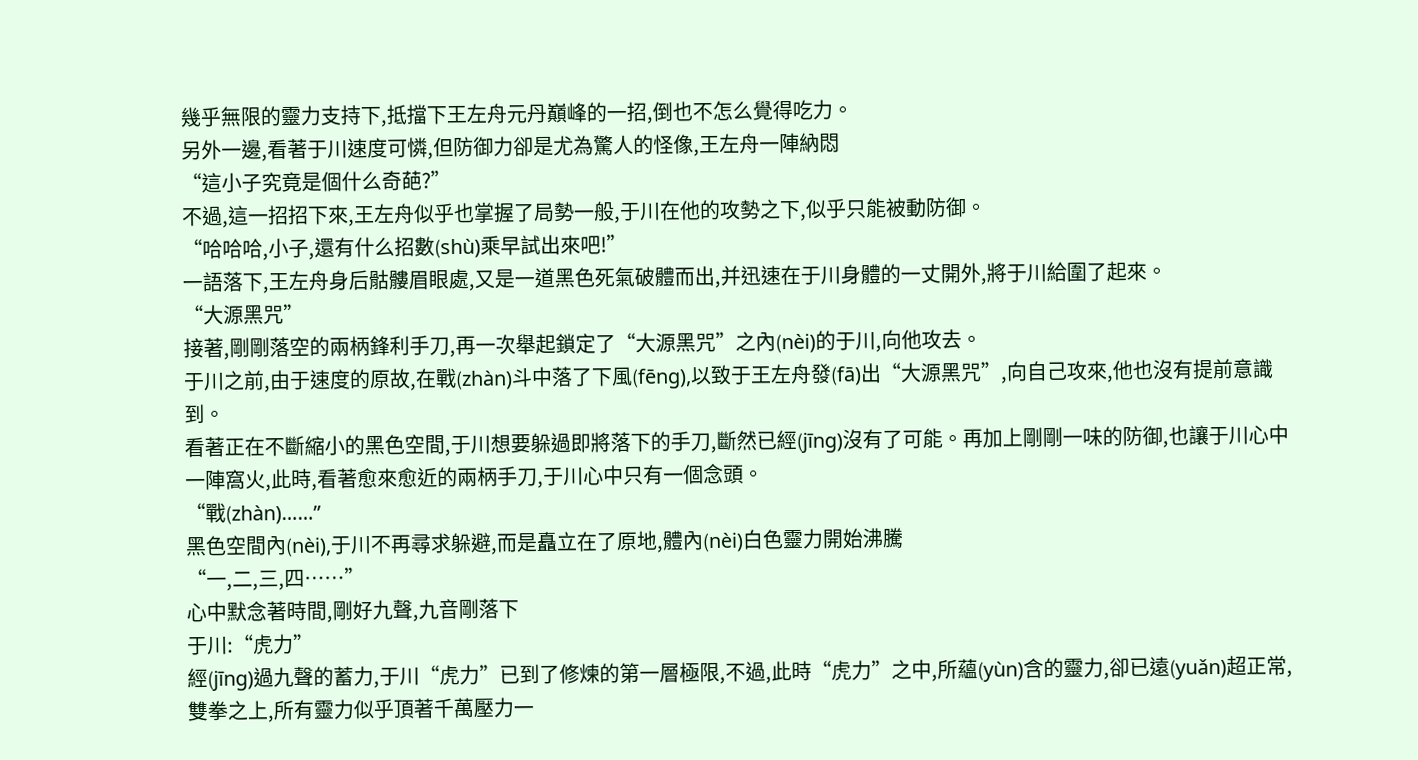幾乎無限的靈力支持下,抵擋下王左舟元丹巔峰的一招,倒也不怎么覺得吃力。
另外一邊,看著于川速度可憐,但防御力卻是尤為驚人的怪像,王左舟一陣納悶
“這小子究竟是個什么奇葩?”
不過,這一招招下來,王左舟似乎也掌握了局勢一般,于川在他的攻勢之下,似乎只能被動防御。
“哈哈哈,小子,還有什么招數(shù)乘早試出來吧!”
一語落下,王左舟身后骷髏眉眼處,又是一道黑色死氣破體而出,并迅速在于川身體的一丈開外,將于川給圍了起來。
“大源黑咒”
接著,剛剛落空的兩柄鋒利手刀,再一次舉起鎖定了“大源黑咒”之內(nèi)的于川,向他攻去。
于川之前,由于速度的原故,在戰(zhàn)斗中落了下風(fēng),以致于王左舟發(fā)出“大源黑咒”,向自己攻來,他也沒有提前意識到。
看著正在不斷縮小的黑色空間,于川想要躲過即將落下的手刀,斷然已經(jīng)沒有了可能。再加上剛剛一味的防御,也讓于川心中一陣窩火,此時,看著愈來愈近的兩柄手刀,于川心中只有一個念頭。
“戰(zhàn)……”
黑色空間內(nèi),于川不再尋求躲避,而是矗立在了原地,體內(nèi)白色靈力開始沸騰
“一,二,三,四……”
心中默念著時間,剛好九聲,九音剛落下
于川:“虎力”
經(jīng)過九聲的蓄力,于川“虎力”已到了修煉的第一層極限,不過,此時“虎力”之中,所蘊(yùn)含的靈力,卻已遠(yuǎn)超正常,雙拳之上,所有靈力似乎頂著千萬壓力一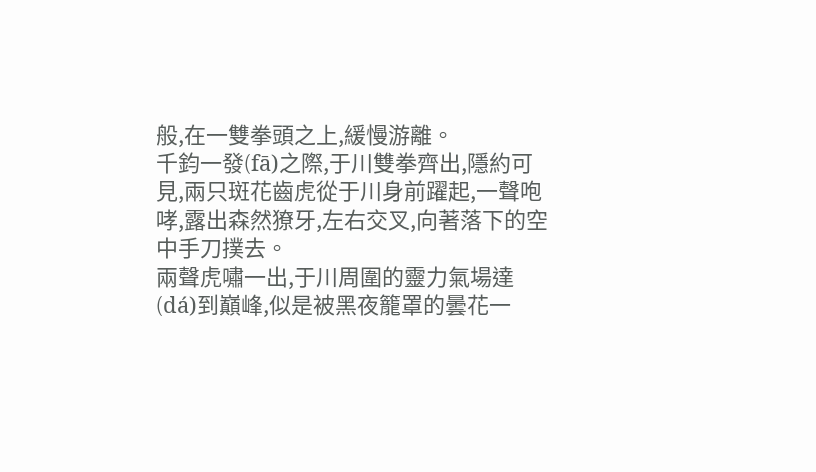般,在一雙拳頭之上,緩慢游離。
千鈞一發(fā)之際,于川雙拳齊出,隱約可見,兩只斑花齒虎從于川身前躍起,一聲咆哮,露出森然獠牙,左右交叉,向著落下的空中手刀撲去。
兩聲虎嘯一出,于川周圍的靈力氣場達(dá)到巔峰,似是被黑夜籠罩的曇花一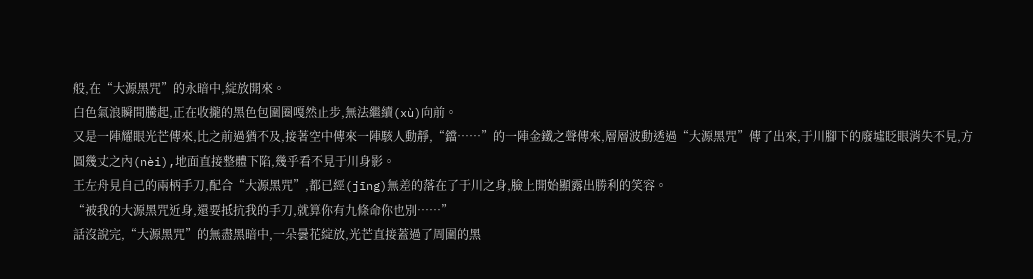般,在“大源黑咒”的永暗中,綻放開來。
白色氣浪瞬間騰起,正在收攏的黑色包圍圈嘎然止步,無法繼續(xù)向前。
又是一陣耀眼光芒傳來,比之前過猶不及,接著空中傳來一陣駭人動靜,“鐺……”的一陣金鐵之聲傳來,層層波動透過“大源黑咒”傳了出來,于川腳下的廢墟眨眼消失不見,方圓幾丈之內(nèi),地面直接整體下陷,幾乎看不見于川身影。
王左舟見自己的兩柄手刀,配合“大源黑咒”,都已經(jīng)無差的落在了于川之身,臉上開始顯露出勝利的笑容。
“被我的大源黑咒近身,還要抵抗我的手刀,就算你有九條命你也別……”
話沒說完,“大源黑咒”的無盡黑暗中,一朵曇花綻放,光芒直接蓋過了周圍的黑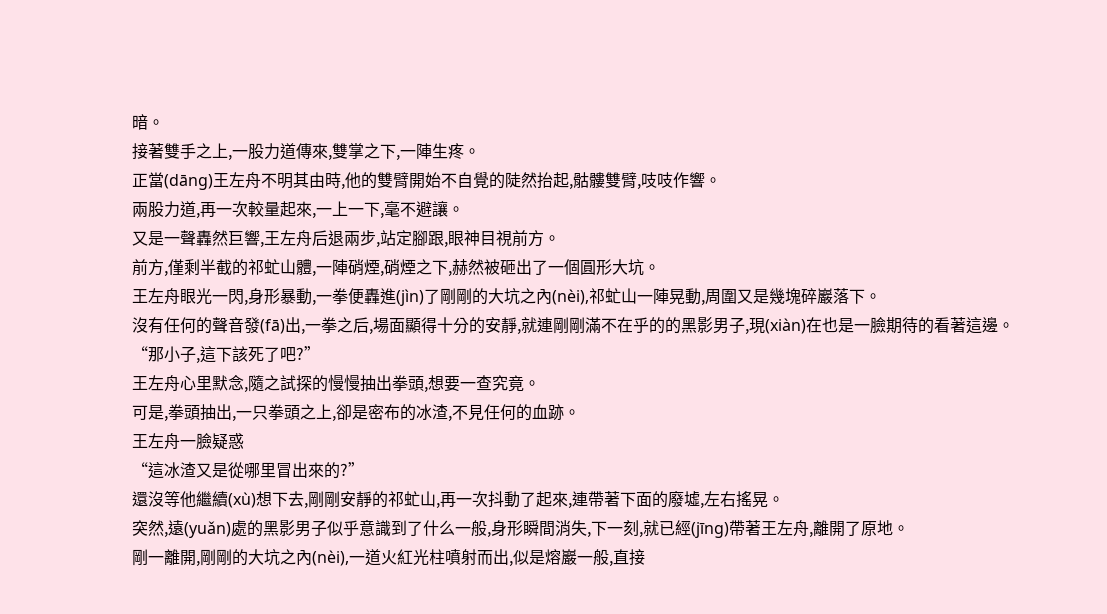暗。
接著雙手之上,一股力道傳來,雙掌之下,一陣生疼。
正當(dāng)王左舟不明其由時,他的雙臂開始不自覺的陡然抬起,骷髏雙臂,吱吱作響。
兩股力道,再一次較量起來,一上一下,毫不避讓。
又是一聲轟然巨響,王左舟后退兩步,站定腳跟,眼神目視前方。
前方,僅剩半截的祁虻山體,一陣硝煙,硝煙之下,赫然被砸出了一個圓形大坑。
王左舟眼光一閃,身形暴動,一拳便轟進(jìn)了剛剛的大坑之內(nèi),祁虻山一陣晃動,周圍又是幾塊碎巖落下。
沒有任何的聲音發(fā)出,一拳之后,場面顯得十分的安靜,就連剛剛滿不在乎的的黑影男子,現(xiàn)在也是一臉期待的看著這邊。
“那小子,這下該死了吧?”
王左舟心里默念,隨之試探的慢慢抽出拳頭,想要一查究竟。
可是,拳頭抽出,一只拳頭之上,卻是密布的冰渣,不見任何的血跡。
王左舟一臉疑惑
“這冰渣又是從哪里冒出來的?”
還沒等他繼續(xù)想下去,剛剛安靜的祁虻山,再一次抖動了起來,連帶著下面的廢墟,左右搖晃。
突然,遠(yuǎn)處的黑影男子似乎意識到了什么一般,身形瞬間消失,下一刻,就已經(jīng)帶著王左舟,離開了原地。
剛一離開,剛剛的大坑之內(nèi),一道火紅光柱噴射而出,似是熔巖一般,直接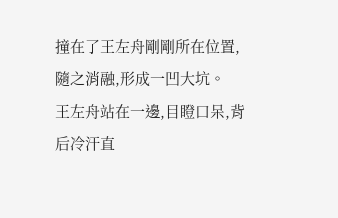撞在了王左舟剛剛所在位置,隨之消融,形成一凹大坑。
王左舟站在一邊,目瞪口呆,背后冷汗直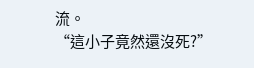流。
“這小子竟然還沒死?”